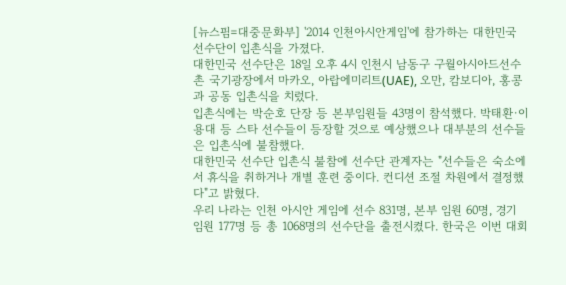[뉴스핌=대중문화부] '2014 인천아시안게임'에 참가하는 대한민국 선수단이 입촌식을 가졌다.
대한민국 선수단은 18일 오후 4시 인천시 남동구 구월아시아드선수촌 국기광장에서 마카오, 아랍에미리트(UAE), 오만, 캄보디아, 홍콩과 공동 입촌식을 치렀다.
입촌식에는 박순호 단장 등 본부임원들 43명이 참석했다. 박태환·이용대 등 스타 선수들이 등장할 것으로 예상했으나 대부분의 선수들은 입촌식에 불참했다.
대한민국 선수단 입촌식 불참에 선수단 관계자는 "선수들은 숙소에서 휴식을 취하거나 개별 훈련 중이다. 컨디션 조절 차원에서 결정했다"고 밝혔다.
우리 나라는 인천 아시안 게임에 선수 831명, 본부 임원 60명, 경기 임원 177명 등 총 1068명의 선수단을 출전시켰다. 한국은 이번 대회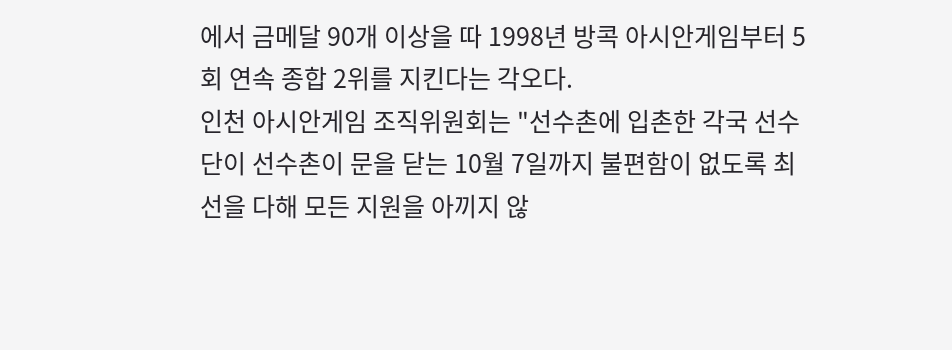에서 금메달 90개 이상을 따 1998년 방콕 아시안게임부터 5회 연속 종합 2위를 지킨다는 각오다.
인천 아시안게임 조직위원회는 "선수촌에 입촌한 각국 선수단이 선수촌이 문을 닫는 10월 7일까지 불편함이 없도록 최선을 다해 모든 지원을 아끼지 않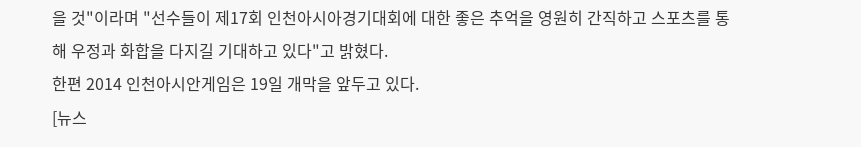을 것"이라며 "선수들이 제17회 인천아시아경기대회에 대한 좋은 추억을 영원히 간직하고 스포츠를 통해 우정과 화합을 다지길 기대하고 있다"고 밝혔다.
한편 2014 인천아시안게임은 19일 개막을 앞두고 있다.
[뉴스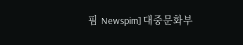핌 Newspim] 대중문화부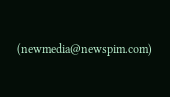(newmedia@newspim.com)